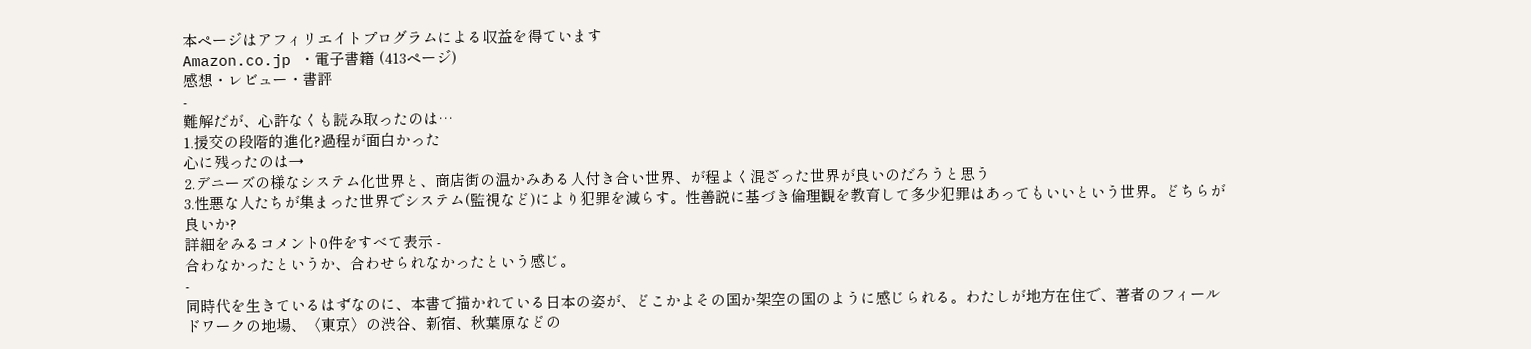本ページはアフィリエイトプログラムによる収益を得ています
Amazon.co.jp ・電子書籍 (413ページ)
感想・レビュー・書評
-
難解だが、心許なくも読み取ったのは…
1.援交の段階的進化?過程が面白かった
心に残ったのは→
2.デニーズの様なシステム化世界と、商店街の温かみある人付き合い世界、が程よく混ざった世界が良いのだろうと思う
3.性悪な人たちが集まった世界でシステム(監視など)により犯罪を減らす。性善説に基づき倫理観を教育して多少犯罪はあってもいいという世界。どちらが良いか?
詳細をみるコメント0件をすべて表示 -
合わなかったというか、合わせられなかったという感じ。
-
同時代を生きているはずなのに、本書で描かれている日本の姿が、どこかよその国か架空の国のように感じられる。わたしが地方在住で、著者のフィールドワークの地場、〈東京〉の渋谷、新宿、秋葉原などの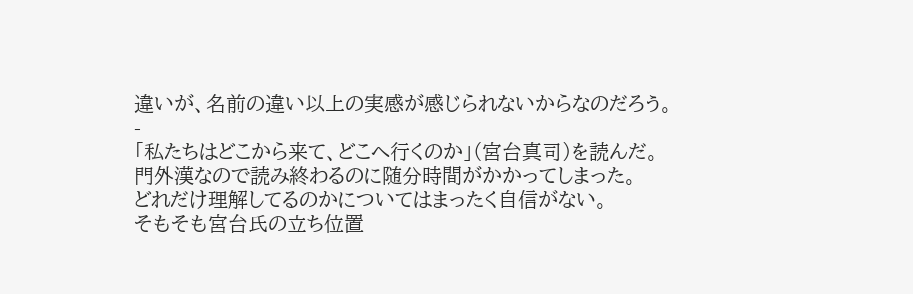違いが、名前の違い以上の実感が感じられないからなのだろう。
-
「私たちはどこから来て、どこへ行くのか」(宮台真司)を読んだ。
門外漢なので読み終わるのに随分時間がかかってしまった。
どれだけ理解してるのかについてはまったく自信がない。
そもそも宮台氏の立ち位置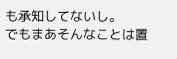も承知してないし。
でもまあそんなことは置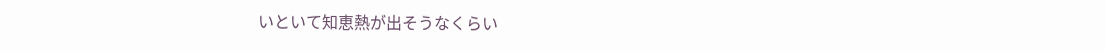いといて知恵熱が出そうなくらい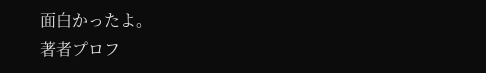面白かったよ。
著者プロフ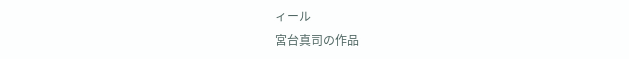ィール
宮台真司の作品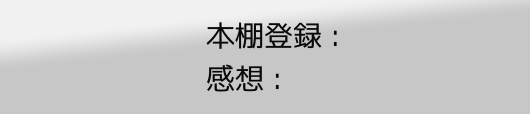本棚登録 :
感想 :